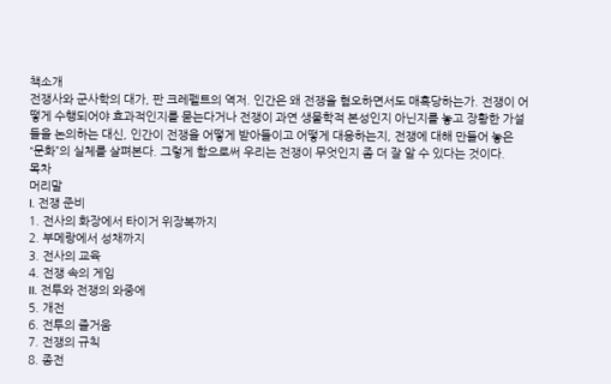책소개
전쟁사와 군사학의 대가, 판 크레펠트의 역저. 인간은 왜 전쟁을 혐오하면서도 매혹당하는가. 전쟁이 어떻게 수행되어야 효과적인지를 묻는다거나 전쟁이 과연 생물학적 본성인지 아닌지를 놓고 장황한 가설들을 논의하는 대신, 인간이 전쟁을 어떻게 받아들이고 어떻게 대응하는지, 전쟁에 대해 만들어 놓은 “문화”의 실체를 살펴본다. 그렇게 함으로써 우리는 전쟁이 무엇인지 좀 더 잘 알 수 있다는 것이다.
목차
머리말
I. 전쟁 준비
1. 전사의 화장에서 타이거 위장복까지
2. 부메랑에서 성채까지
3. 전사의 교육
4. 전쟁 속의 게임
II. 전투와 전쟁의 와중에
5. 개전
6. 전투의 즐거움
7. 전쟁의 규칙
8. 종전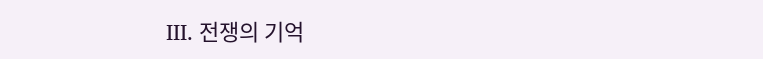III. 전쟁의 기억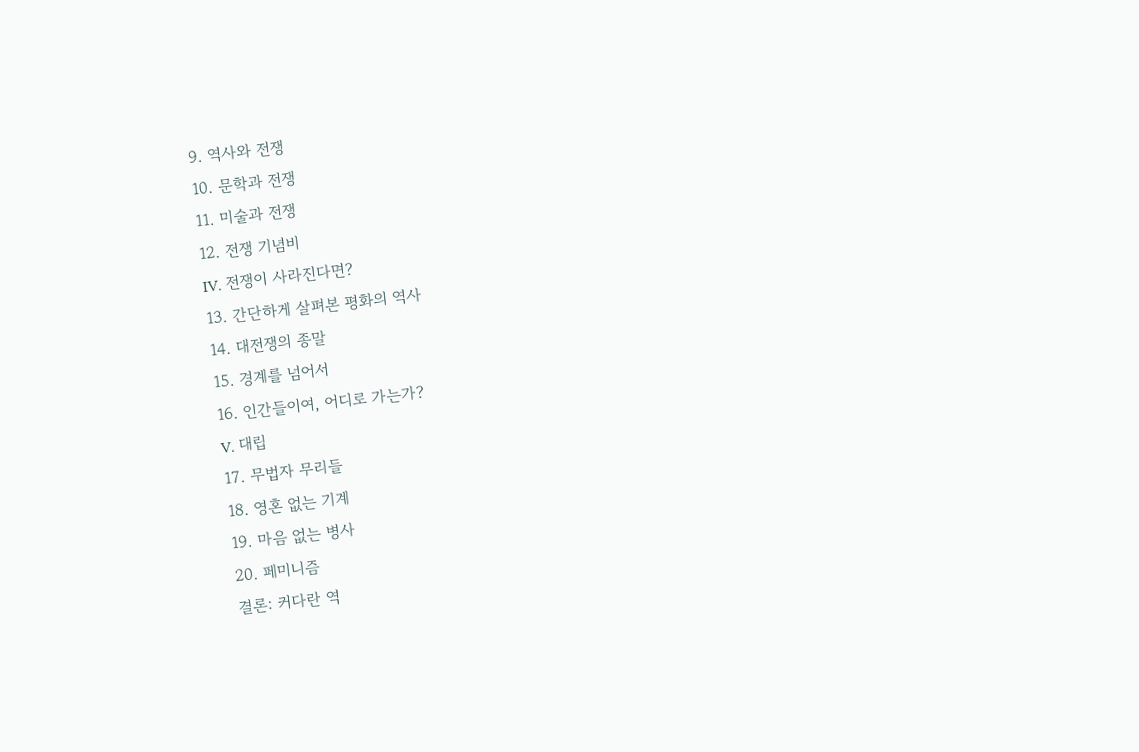9. 역사와 전쟁
10. 문학과 전쟁
11. 미술과 전쟁
12. 전쟁 기념비
IV. 전쟁이 사라진다면?
13. 간단하게 살펴본 평화의 역사
14. 대전쟁의 종말
15. 경계를 넘어서
16. 인간들이여, 어디로 가는가?
V. 대립
17. 무법자 무리들
18. 영혼 없는 기계
19. 마음 없는 병사
20. 페미니즘
결론: 커다란 역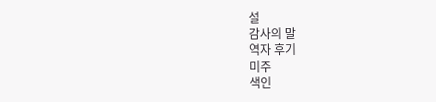설
감사의 말
역자 후기
미주
색인